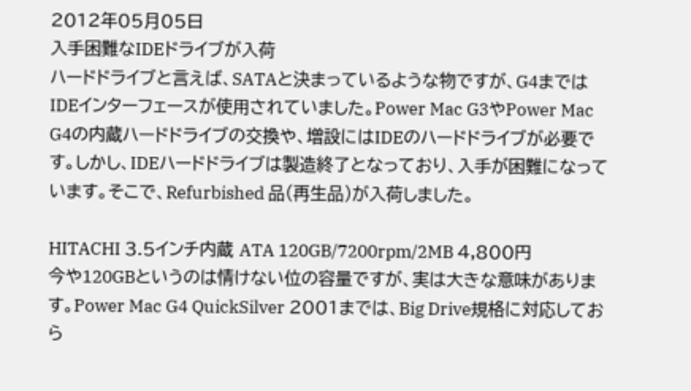2012年05月05日
入手困難なIDEドライブが入荷
ハードドライブと言えば、SATAと決まっているような物ですが、G4まではIDEインターフェースが使用されていました。Power Mac G3やPower Mac G4の内蔵ハードドライブの交換や、増設にはIDEのハードドライブが必要です。しかし、IDEハードドライブは製造終了となっており、入手が困難になっています。そこで、Refurbished 品(再生品)が入荷しました。

HITACHI 3.5インチ内蔵 ATA 120GB/7200rpm/2MB 4,800円
今や120GBというのは情けない位の容量ですが、実は大きな意味があります。Power Mac G4 QuickSilver 2001までは、Big Drive規格に対応しておら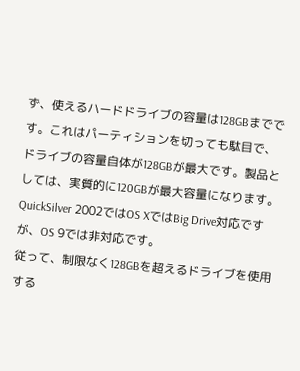ず、使えるハードドライブの容量は128GBまでです。これはパーティションを切っても駄目で、ドライブの容量自体が128GBが最大です。製品としては、実質的に120GBが最大容量になります。
QuickSilver 2002ではOS XではBig Drive対応ですが、OS 9では非対応です。
従って、制限なく128GBを超えるドライブを使用する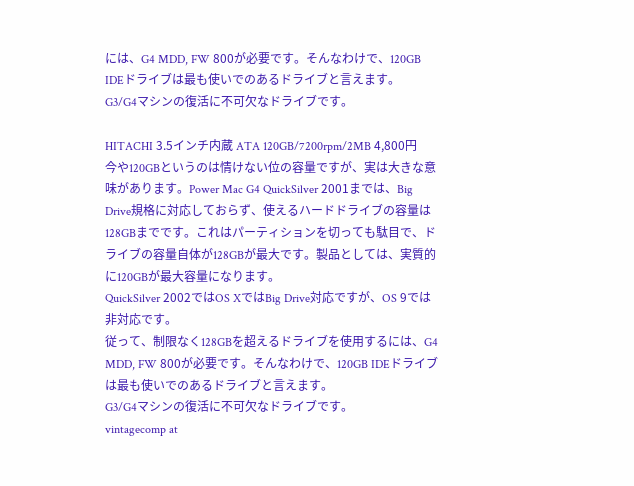には、G4 MDD, FW 800が必要です。そんなわけで、120GB IDEドライブは最も使いでのあるドライブと言えます。
G3/G4マシンの復活に不可欠なドライブです。

HITACHI 3.5インチ内蔵 ATA 120GB/7200rpm/2MB 4,800円
今や120GBというのは情けない位の容量ですが、実は大きな意味があります。Power Mac G4 QuickSilver 2001までは、Big Drive規格に対応しておらず、使えるハードドライブの容量は128GBまでです。これはパーティションを切っても駄目で、ドライブの容量自体が128GBが最大です。製品としては、実質的に120GBが最大容量になります。
QuickSilver 2002ではOS XではBig Drive対応ですが、OS 9では非対応です。
従って、制限なく128GBを超えるドライブを使用するには、G4 MDD, FW 800が必要です。そんなわけで、120GB IDEドライブは最も使いでのあるドライブと言えます。
G3/G4マシンの復活に不可欠なドライブです。
vintagecomp at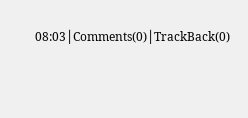08:03│Comments(0)│TrackBack(0)